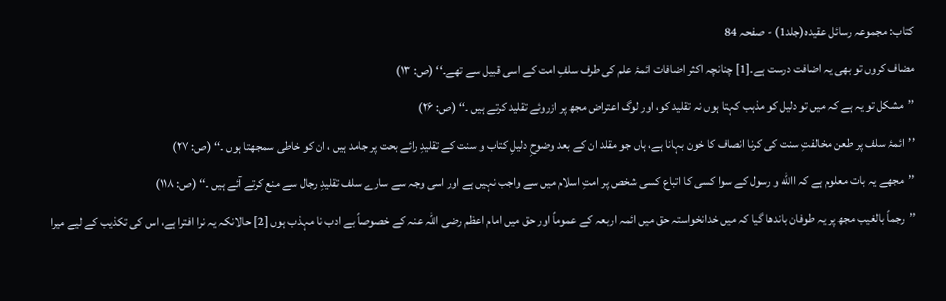کتاب: مجموعہ رسائل عقیدہ(جلد1) - صفحہ 84
مضاف کروں تو بھی یہ اضافت درست ہے۔[1] چنانچہ اکثر اضافات ائمۂ علم کی طرف سلفِ امت کے اسی قبیل سے تھے۔‘‘ (ص: ۱۳)
’’مشکل تو یہ ہے کہ میں تو دلیل کو مذہب کہتا ہوں نہ تقلید کو، اور لوگ اعتراض مجھ پر ازروئے تقلید کرتے ہیں ۔‘‘ (ص: ۲۶)
’’ائمۂ سلف پر طعن مخالفتِ سنت کی کرنا انصاف کا خون بہانا ہے، ہاں جو مقلد ان کے بعد وضوحِ دلیلِ کتاب و سنت کے تقلیدِ رائے بحت پر جامد ہیں ، ان کو خاطی سمجھتا ہوں ۔‘‘ (ص: ۲۷)
’’مجھے یہ بات معلوم ہے کہ االله و رسول کے سوا کسی کا اتباع کسی شخص پر امتِ اسلام میں سے واجب نہیں ہے اور اسی وجہ سے سارے سلف تقلیدِ رجال سے منع کرتے آئے ہیں ۔‘‘ (ص: ۱۱۸)
’’رجماً بالغیب مجھ پر یہ طوفان باندھا گیا کہ میں خدانخواستہ حق میں ائمہ اربعہ کے عموماً اور حق میں امام اعظم رضی اللہ عنہ کے خصوصاً بے ادب نا مہذب ہوں [2] حالانکہ یہ نرا افترا ہے، اس کی تکذیب کے لیے میرا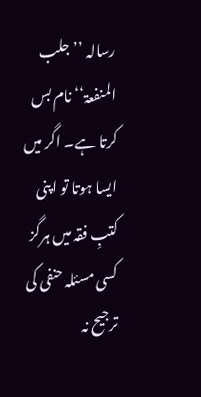رسالہ ’’جلب المنفعۃ‘‘ نام بس کرتا ہے۔ اگر میں ایسا ہوتا تو اپنی کتبِ فقہ میں ہرگز کسی مسئلہ حنفی کی ترجیح نہ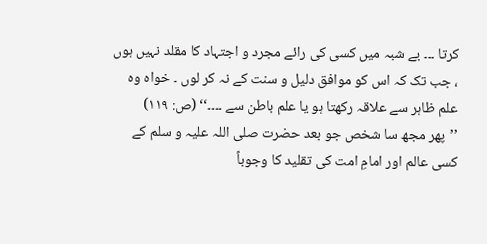کرتا ۔۔۔ بے شبہ میں کسی کی رائے مجرد و اجتہاد کا مقلد نہیں ہوں ، جب تک کہ اس کو موافق دلیل و سنت کے نہ کر لوں ۔ خواہ وہ علم ظاہر سے علاقہ رکھتا ہو یا علم باطن سے ۔۔۔۔‘‘ (ص: ۱۱۹)
’’پھر مجھ سا شخص جو بعد حضرت صلی اللہ علیہ و سلم کے کسی عالم اور امامِ امت کی تقلید کا وجوباً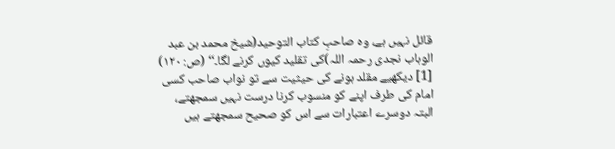قائل نہیں ہے، وہ صاحبِ کتاب التوحید(شیخ محمد بن عبد الوہاب نجدی رحمہ اللہ)کی تقلید کیوں کرنے لگا۔‘‘ (ص: ۱۲۰)
[1] دیکھیے مقلد ہونے کی حیثیت سے تو نواب صاحب کسی امام کی طرف اپنے کو منسوب کرنا درست نہیں سمجھتے، البتہ دوسرے اعتبارات سے اس کو صحیح سمجھتے ہیں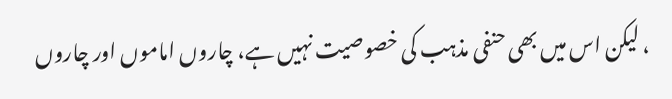، لیکن اس میں بھی حنفی مذہب کی خصوصیت نہیں ہے، چاروں اماموں اور چاروں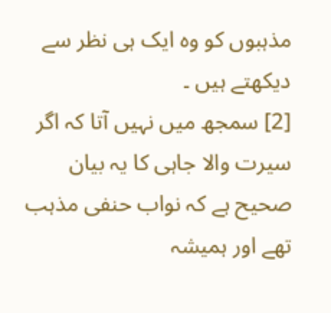مذہبوں کو وہ ایک ہی نظر سے دیکھتے ہیں ۔
[2] سمجھ میں نہیں آتا کہ اگر سیرت والا جاہی کا یہ بیان صحیح ہے کہ نواب حنفی مذہب تھے اور ہمیشہ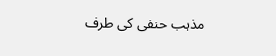مذہب حنفی کی طرف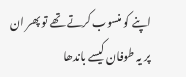اپنے کو منسوب کرتے تھے تو پھر ان پر یہ طوفان کیسے باندھا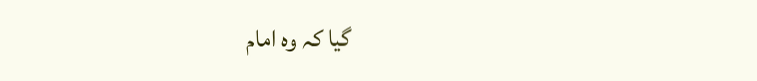گیا کہ وہ امام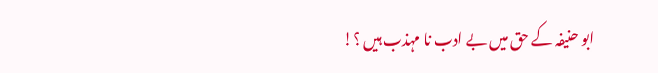ابو حنیفہ کے حق میں بے ادب نا مہذب ہیں ؟!